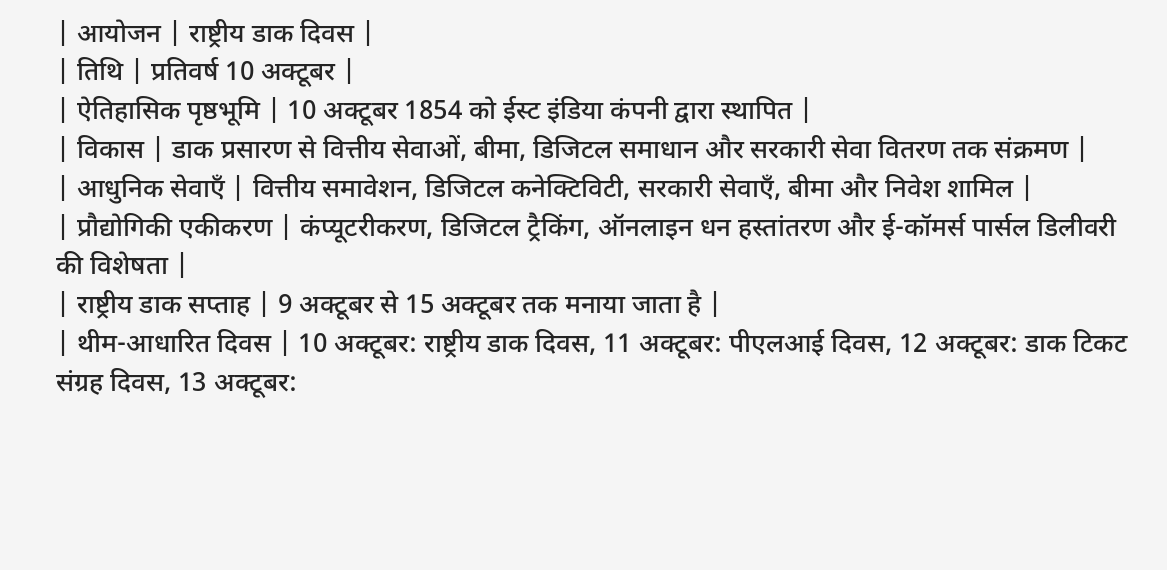| आयोजन | राष्ट्रीय डाक दिवस |
| तिथि | प्रतिवर्ष 10 अक्टूबर |
| ऐतिहासिक पृष्ठभूमि | 10 अक्टूबर 1854 को ईस्ट इंडिया कंपनी द्वारा स्थापित |
| विकास | डाक प्रसारण से वित्तीय सेवाओं, बीमा, डिजिटल समाधान और सरकारी सेवा वितरण तक संक्रमण |
| आधुनिक सेवाएँ | वित्तीय समावेशन, डिजिटल कनेक्टिविटी, सरकारी सेवाएँ, बीमा और निवेश शामिल |
| प्रौद्योगिकी एकीकरण | कंप्यूटरीकरण, डिजिटल ट्रैकिंग, ऑनलाइन धन हस्तांतरण और ई-कॉमर्स पार्सल डिलीवरी की विशेषता |
| राष्ट्रीय डाक सप्ताह | 9 अक्टूबर से 15 अक्टूबर तक मनाया जाता है |
| थीम-आधारित दिवस | 10 अक्टूबर: राष्ट्रीय डाक दिवस, 11 अक्टूबर: पीएलआई दिवस, 12 अक्टूबर: डाक टिकट संग्रह दिवस, 13 अक्टूबर: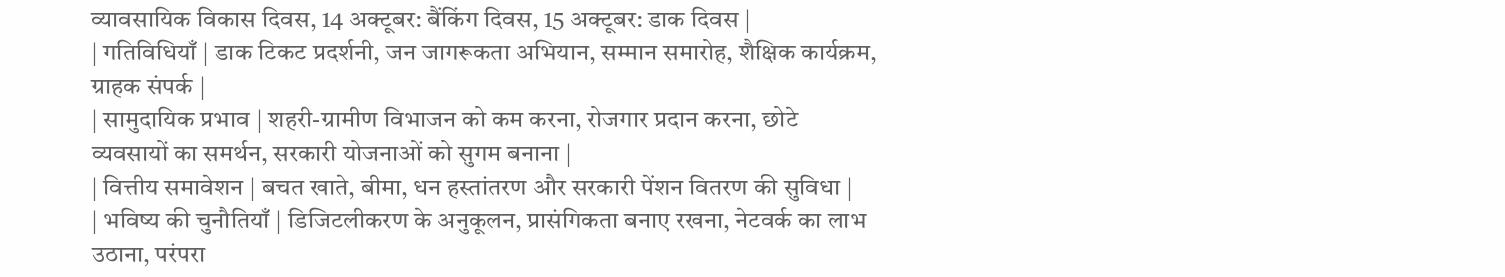व्यावसायिक विकास दिवस, 14 अक्टूबर: बैंकिंग दिवस, 15 अक्टूबर: डाक दिवस |
| गतिविधियाँ | डाक टिकट प्रदर्शनी, जन जागरूकता अभियान, सम्मान समारोह, शैक्षिक कार्यक्रम, ग्राहक संपर्क |
| सामुदायिक प्रभाव | शहरी-ग्रामीण विभाजन को कम करना, रोजगार प्रदान करना, छोटे व्यवसायों का समर्थन, सरकारी योजनाओं को सुगम बनाना |
| वित्तीय समावेशन | बचत खाते, बीमा, धन हस्तांतरण और सरकारी पेंशन वितरण की सुविधा |
| भविष्य की चुनौतियाँ | डिजिटलीकरण के अनुकूलन, प्रासंगिकता बनाए रखना, नेटवर्क का लाभ उठाना, परंपरा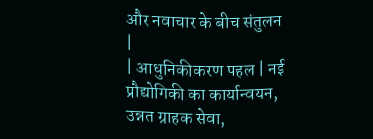और नवाचार के बीच संतुलन |
| आधुनिकीकरण पहल | नई प्रौद्योगिकी का कार्यान्वयन, उन्नत ग्राहक सेवा,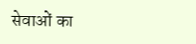सेवाओं का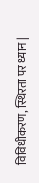विविधीकरण, स्थिरता पर ध्यान |